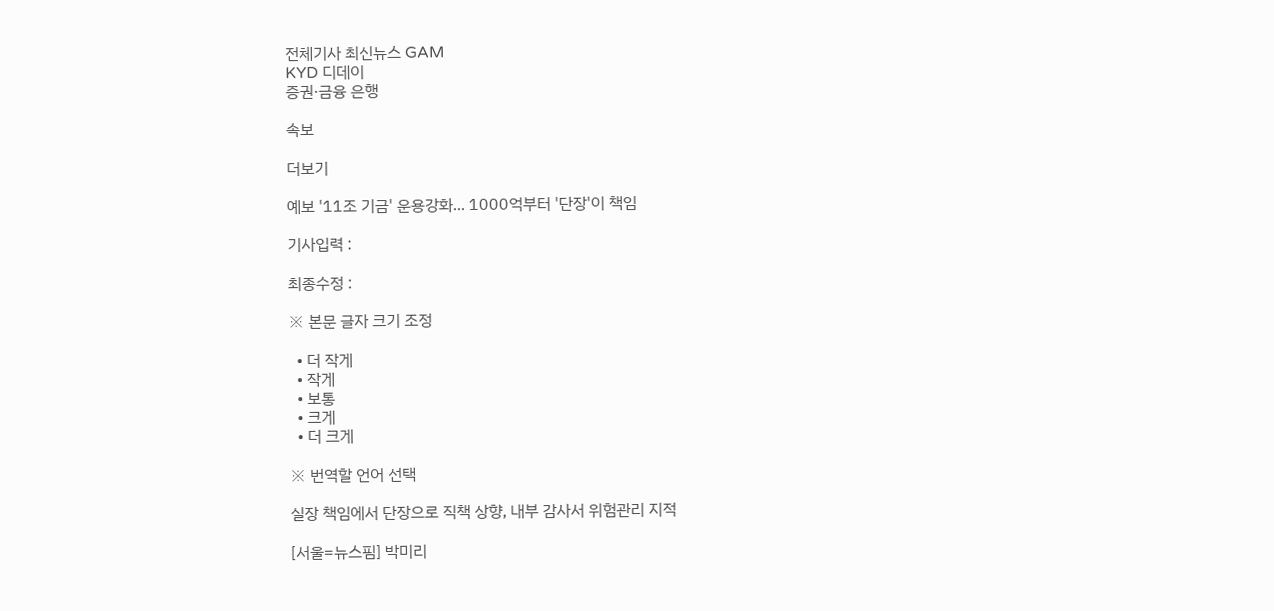전체기사 최신뉴스 GAM
KYD 디데이
증권·금융 은행

속보

더보기

예보 '11조 기금' 운용강화... 1000억부터 '단장'이 책임

기사입력 :

최종수정 :

※ 본문 글자 크기 조정

  • 더 작게
  • 작게
  • 보통
  • 크게
  • 더 크게

※ 번역할 언어 선택

실장 책임에서 단장으로 직책 상향, 내부 감사서 위험관리 지적

[서울=뉴스핌] 박미리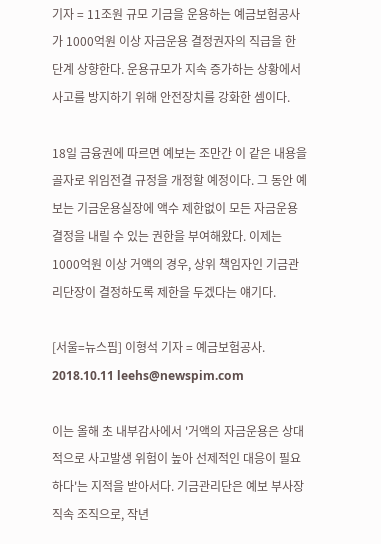기자 = 11조원 규모 기금을 운용하는 예금보험공사가 1000억원 이상 자금운용 결정권자의 직급을 한 단계 상향한다. 운용규모가 지속 증가하는 상황에서 사고를 방지하기 위해 안전장치를 강화한 셈이다.

18일 금융권에 따르면 예보는 조만간 이 같은 내용을 골자로 위임전결 규정을 개정할 예정이다. 그 동안 예보는 기금운용실장에 액수 제한없이 모든 자금운용 결정을 내릴 수 있는 권한을 부여해왔다. 이제는 1000억원 이상 거액의 경우, 상위 책임자인 기금관리단장이 결정하도록 제한을 두겠다는 얘기다.

[서울=뉴스핌] 이형석 기자 = 예금보험공사. 2018.10.11 leehs@newspim.com

이는 올해 초 내부감사에서 '거액의 자금운용은 상대적으로 사고발생 위험이 높아 선제적인 대응이 필요하다'는 지적을 받아서다. 기금관리단은 예보 부사장 직속 조직으로, 작년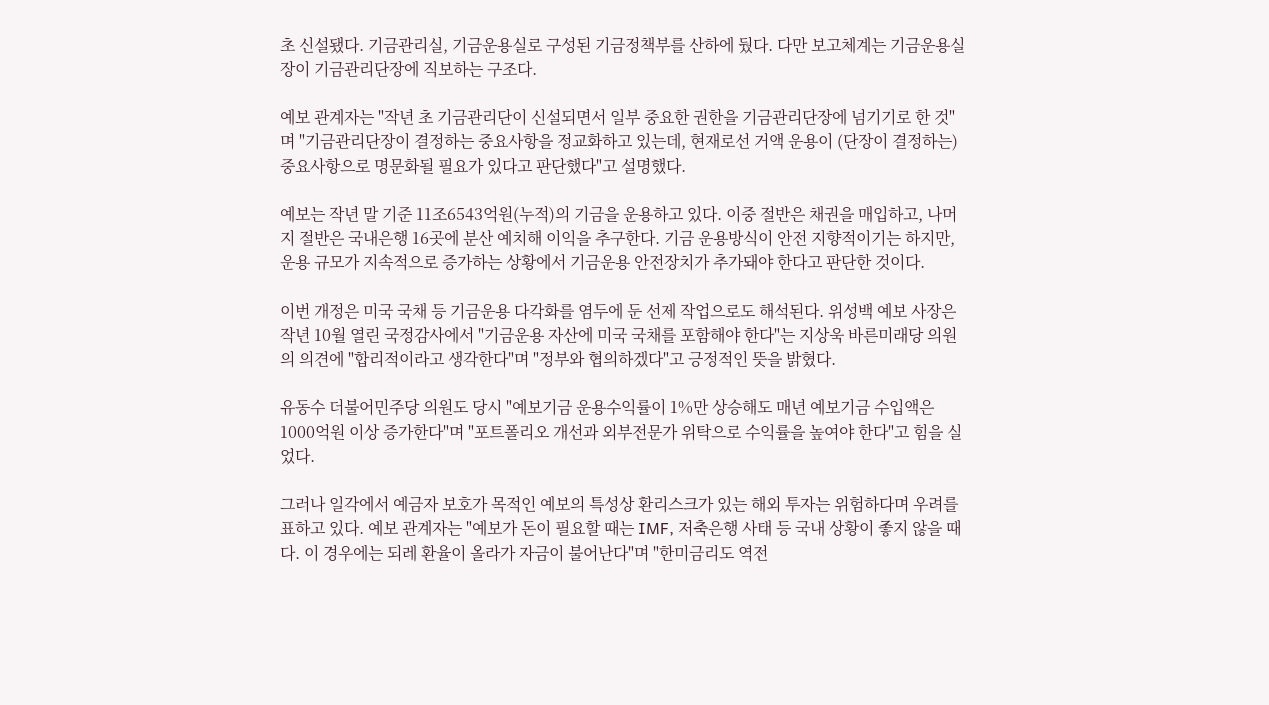초 신설됐다. 기금관리실, 기금운용실로 구성된 기금정책부를 산하에 뒀다. 다만 보고체계는 기금운용실장이 기금관리단장에 직보하는 구조다.

예보 관계자는 "작년 초 기금관리단이 신설되면서 일부 중요한 권한을 기금관리단장에 넘기기로 한 것"며 "기금관리단장이 결정하는 중요사항을 정교화하고 있는데, 현재로선 거액 운용이 (단장이 결정하는) 중요사항으로 명문화될 필요가 있다고 판단했다"고 설명했다.

예보는 작년 말 기준 11조6543억원(누적)의 기금을 운용하고 있다. 이중 절반은 채권을 매입하고, 나머지 절반은 국내은행 16곳에 분산 예치해 이익을 추구한다. 기금 운용방식이 안전 지향적이기는 하지만, 운용 규모가 지속적으로 증가하는 상황에서 기금운용 안전장치가 추가돼야 한다고 판단한 것이다.

이번 개정은 미국 국채 등 기금운용 다각화를 염두에 둔 선제 작업으로도 해석된다. 위성백 예보 사장은 작년 10월 열린 국정감사에서 "기금운용 자산에 미국 국채를 포함해야 한다"는 지상욱 바른미래당 의원의 의견에 "합리적이라고 생각한다"며 "정부와 협의하겠다"고 긍정적인 뜻을 밝혔다.

유동수 더불어민주당 의원도 당시 "예보기금 운용수익률이 1%만 상승해도 매년 예보기금 수입액은 1000억원 이상 증가한다"며 "포트폴리오 개선과 외부전문가 위탁으로 수익률을 높여야 한다"고 힘을 실었다.

그러나 일각에서 예금자 보호가 목적인 예보의 특성상 환리스크가 있는 해외 투자는 위험하다며 우려를 표하고 있다. 예보 관계자는 "예보가 돈이 필요할 때는 IMF, 저축은행 사태 등 국내 상황이 좋지 않을 때다. 이 경우에는 되레 환율이 올라가 자금이 불어난다"며 "한미금리도 역전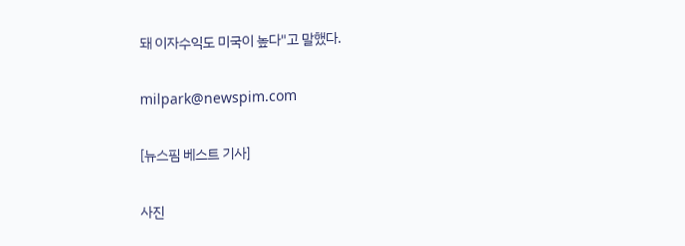돼 이자수익도 미국이 높다"고 말했다.

milpark@newspim.com

[뉴스핌 베스트 기사]

사진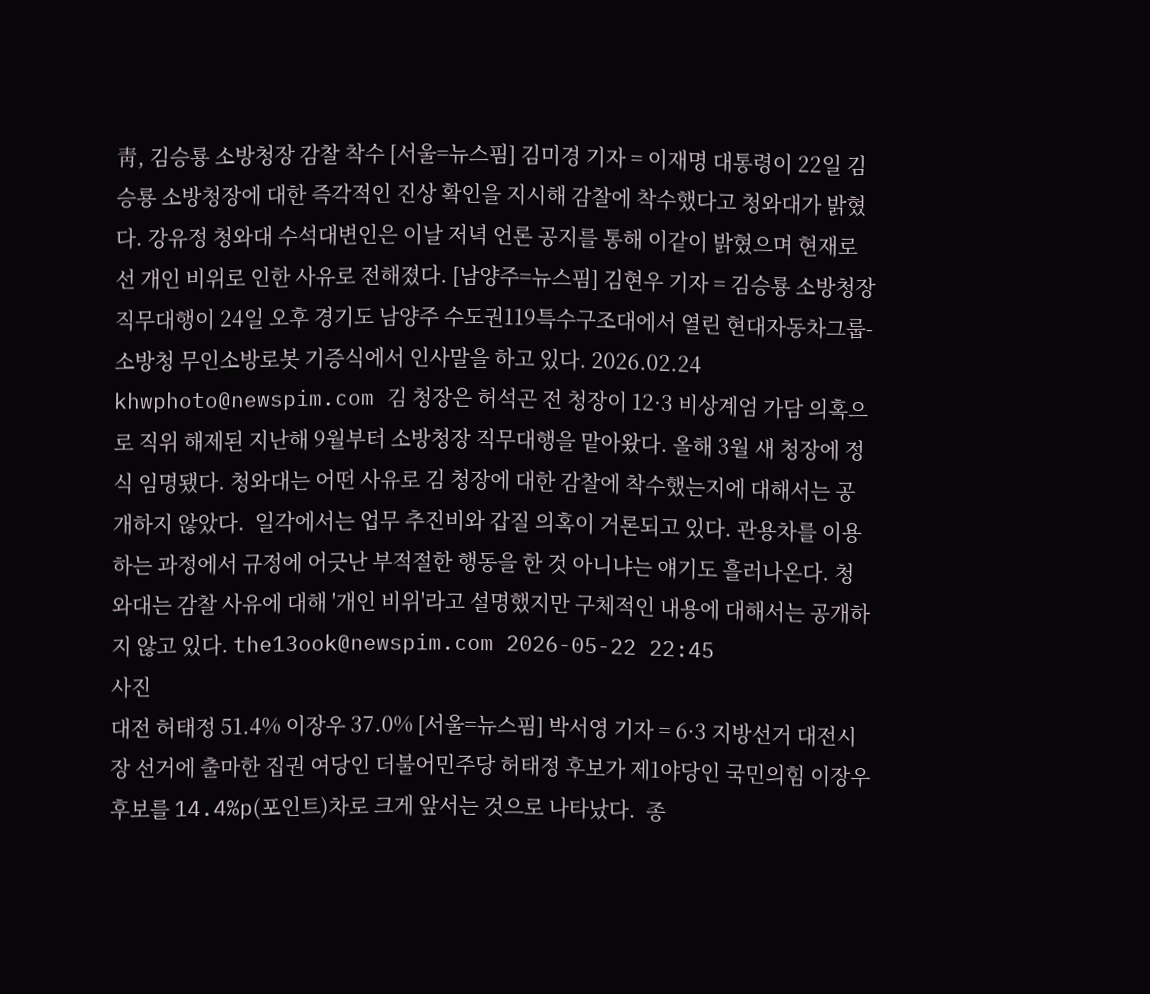靑, 김승룡 소방청장 감찰 착수 [서울=뉴스핌] 김미경 기자 = 이재명 대통령이 22일 김승룡 소방청장에 대한 즉각적인 진상 확인을 지시해 감찰에 착수했다고 청와대가 밝혔다. 강유정 청와대 수석대변인은 이날 저녁 언론 공지를 통해 이같이 밝혔으며 현재로선 개인 비위로 인한 사유로 전해졌다. [남양주=뉴스핌] 김현우 기자 = 김승룡 소방청장 직무대행이 24일 오후 경기도 남양주 수도권119특수구조대에서 열린 현대자동차그룹-소방청 무인소방로봇 기증식에서 인사말을 하고 있다. 2026.02.24 khwphoto@newspim.com 김 청장은 허석곤 전 청장이 12·3 비상계엄 가담 의혹으로 직위 해제된 지난해 9월부터 소방청장 직무대행을 맡아왔다. 올해 3월 새 청장에 정식 임명됐다. 청와대는 어떤 사유로 김 청장에 대한 감찰에 착수했는지에 대해서는 공개하지 않았다.  일각에서는 업무 추진비와 갑질 의혹이 거론되고 있다. 관용차를 이용하는 과정에서 규정에 어긋난 부적절한 행동을 한 것 아니냐는 얘기도 흘러나온다. 청와대는 감찰 사유에 대해 '개인 비위'라고 설명했지만 구체적인 내용에 대해서는 공개하지 않고 있다. the13ook@newspim.com 2026-05-22 22:45
사진
대전 허태정 51.4% 이장우 37.0% [서울=뉴스핌] 박서영 기자 = 6·3 지방선거 대전시장 선거에 출마한 집권 여당인 더불어민주당 허태정 후보가 제1야당인 국민의힘 이장우 후보를 14.4%p(포인트)차로 크게 앞서는 것으로 나타났다.  종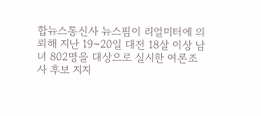합뉴스통신사 뉴스핌이 리얼미터에 의뢰해 지난 19~20일 대전 18살 이상 남녀 802명을 대상으로 실시한 여론조사 후보 지지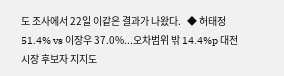도 조사에서 22일 이같은 결과가 나왔다.   ◆ 허태정 51.4% vs 이장우 37.0%...오차범위 밖 14.4%p 대전시장 후보자 지지도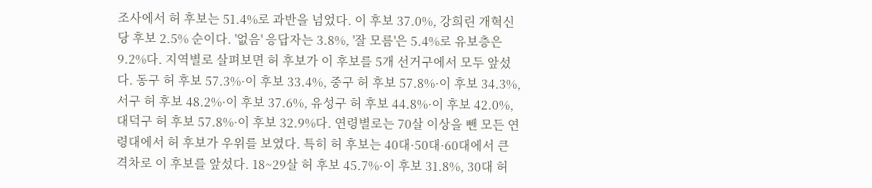조사에서 허 후보는 51.4%로 과반을 넘었다. 이 후보 37.0%, 강희린 개혁신당 후보 2.5% 순이다. '없음' 응답자는 3.8%, '잘 모름'은 5.4%로 유보층은 9.2%다. 지역별로 살펴보면 허 후보가 이 후보를 5개 선거구에서 모두 앞섰다. 동구 허 후보 57.3%·이 후보 33.4%, 중구 허 후보 57.8%·이 후보 34.3%, 서구 허 후보 48.2%·이 후보 37.6%, 유성구 허 후보 44.8%·이 후보 42.0%, 대덕구 허 후보 57.8%·이 후보 32.9%다. 연령별로는 70살 이상을 뺀 모든 연령대에서 허 후보가 우위를 보였다. 특히 허 후보는 40대·50대·60대에서 큰 격차로 이 후보를 앞섰다. 18~29살 허 후보 45.7%·이 후보 31.8%, 30대 허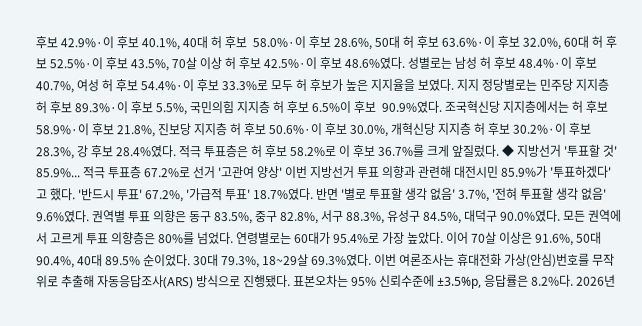후보 42.9%·이 후보 40.1%, 40대 허 후보  58.0%·이 후보 28.6%, 50대 허 후보 63.6%·이 후보 32.0%, 60대 허 후보 52.5%·이 후보 43.5%, 70살 이상 허 후보 42.5%·이 후보 48.6%였다. 성별로는 남성 허 후보 48.4%·이 후보 40.7%, 여성 허 후보 54.4%·이 후보 33.3%로 모두 허 후보가 높은 지지율을 보였다. 지지 정당별로는 민주당 지지층 허 후보 89.3%·이 후보 5.5%, 국민의힘 지지층 허 후보 6.5%이 후보  90.9%였다. 조국혁신당 지지층에서는 허 후보 58.9%·이 후보 21.8%, 진보당 지지층 허 후보 50.6%·이 후보 30.0%, 개혁신당 지지층 허 후보 30.2%·이 후보 28.3%, 강 후보 28.4%였다. 적극 투표층은 허 후보 58.2%로 이 후보 36.7%를 크게 앞질렀다. ◆ 지방선거 '투표할 것' 85.9%... 적극 투표층 67.2%로 선거 '고관여 양상' 이번 지방선거 투표 의향과 관련해 대전시민 85.9%가 '투표하겠다'고 했다. '반드시 투표' 67.2%, '가급적 투표' 18.7%였다. 반면 '별로 투표할 생각 없음' 3.7%, '전혀 투표할 생각 없음' 9.6%였다. 권역별 투표 의향은 동구 83.5%, 중구 82.8%, 서구 88.3%, 유성구 84.5%, 대덕구 90.0%였다. 모든 권역에서 고르게 투표 의향층은 80%를 넘었다. 연령별로는 60대가 95.4%로 가장 높았다. 이어 70살 이상은 91.6%, 50대 90.4%, 40대 89.5% 순이었다. 30대 79.3%, 18~29살 69.3%였다. 이번 여론조사는 휴대전화 가상(안심)번호를 무작위로 추출해 자동응답조사(ARS) 방식으로 진행됐다. 표본오차는 95% 신뢰수준에 ±3.5%p, 응답률은 8.2%다. 2026년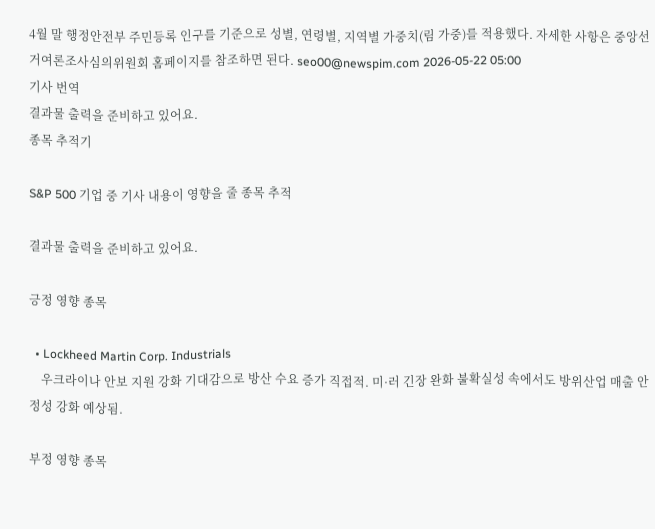4월 말 행정안전부 주민등록 인구를 기준으로 성별, 연령별, 지역별 가중치(림 가중)를 적용했다. 자세한 사항은 중앙선거여론조사심의위원회 홈페이지를 참조하면 된다. seo00@newspim.com 2026-05-22 05:00
기사 번역
결과물 출력을 준비하고 있어요.
종목 추적기

S&P 500 기업 중 기사 내용이 영향을 줄 종목 추적

결과물 출력을 준비하고 있어요.

긍정 영향 종목

  • Lockheed Martin Corp. Industrials
    우크라이나 안보 지원 강화 기대감으로 방산 수요 증가 직접적. 미·러 긴장 완화 불확실성 속에서도 방위산업 매출 안정성 강화 예상됨.

부정 영향 종목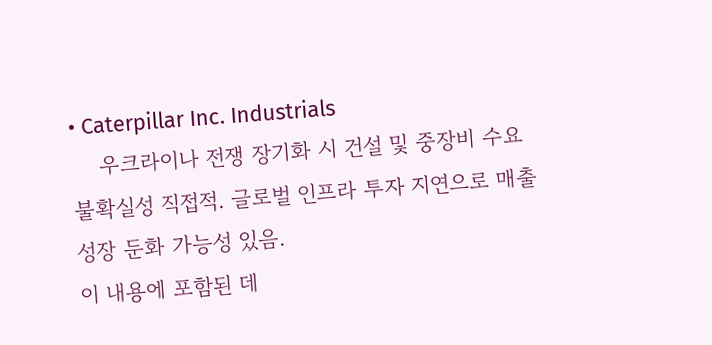• Caterpillar Inc. Industrials
    우크라이나 전쟁 장기화 시 건설 및 중장비 수요 불확실성 직접적. 글로벌 인프라 투자 지연으로 매출 성장 둔화 가능성 있음.
이 내용에 포함된 데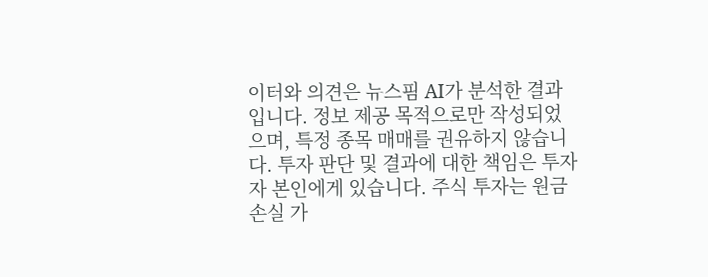이터와 의견은 뉴스핌 AI가 분석한 결과입니다. 정보 제공 목적으로만 작성되었으며, 특정 종목 매매를 권유하지 않습니다. 투자 판단 및 결과에 대한 책임은 투자자 본인에게 있습니다. 주식 투자는 원금 손실 가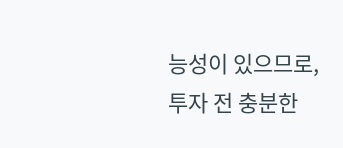능성이 있으므로, 투자 전 충분한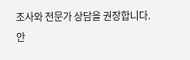조사와 전문가 상담을 권장합니다.
안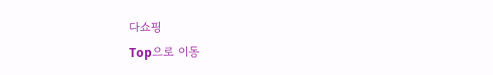다쇼핑
Top으로 이동